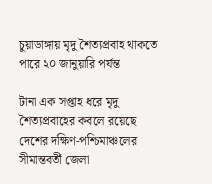চুয়াডাঙ্গায় মৃদু শৈত্যপ্রবাহ থাকতে পারে ২০ জানুয়ারি পর্যন্ত

টানা এক সপ্তাহ ধরে মৃদু শৈত্যপ্রবাহের কবলে রয়েছে দেশের দক্ষিণ-পশ্চিমাঞ্চলের সীমান্তবর্তী জেলা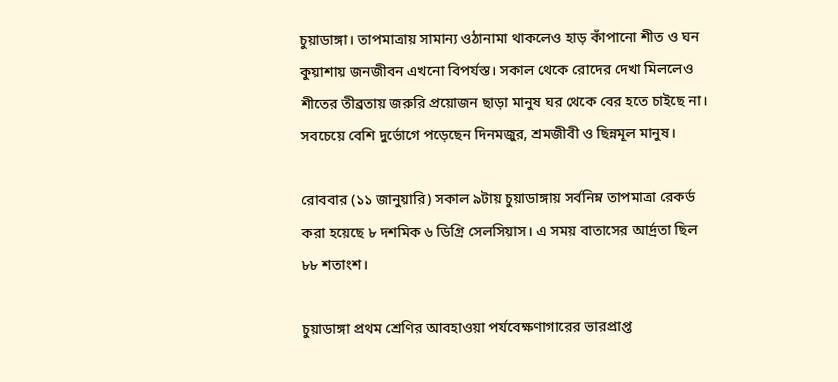চুয়াডাঙ্গা। তাপমাত্রায় সামান্য ওঠানামা থাকলেও হাড় কাঁপানো শীত ও ঘন কুয়াশায় জনজীবন এখনো বিপর্যস্ত। সকাল থেকে রোদের দেখা মিললেও শীতের তীব্রতায় জরুরি প্রয়োজন ছাড়া মানুষ ঘর থেকে বের হতে চাইছে না। সবচেয়ে বেশি দুর্ভোগে পড়েছেন দিনমজুর, শ্রমজীবী ও ছিন্নমূল মানুষ।

রোববার (১১ জানুয়ারি) সকাল ৯টায় চুয়াডাঙ্গায় সর্বনিম্ন তাপমাত্রা রেকর্ড করা হয়েছে ৮ দশমিক ৬ ডিগ্রি সেলসিয়াস। এ সময় বাতাসের আর্দ্রতা ছিল ৮৮ শতাংশ।

চুয়াডাঙ্গা প্রথম শ্রেণির আবহাওয়া পর্যবেক্ষণাগারের ভারপ্রাপ্ত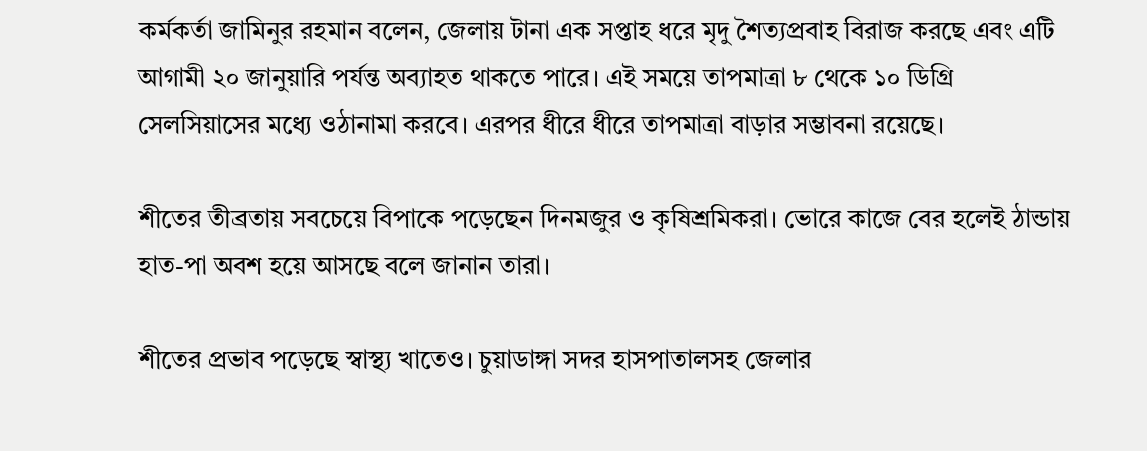কর্মকর্তা জামিনুর রহমান বলেন, জেলায় টানা এক সপ্তাহ ধরে মৃদু শৈত্যপ্রবাহ বিরাজ করছে এবং এটি আগামী ২০ জানুয়ারি পর্যন্ত অব্যাহত থাকতে পারে। এই সময়ে তাপমাত্রা ৮ থেকে ১০ ডিগ্রি সেলসিয়াসের মধ্যে ওঠানামা করবে। এরপর ধীরে ধীরে তাপমাত্রা বাড়ার সম্ভাবনা রয়েছে।

শীতের তীব্রতায় সবচেয়ে বিপাকে পড়েছেন দিনমজুর ও কৃষিশ্রমিকরা। ভোরে কাজে বের হলেই ঠান্ডায় হাত-পা অবশ হয়ে আসছে বলে জানান তারা।

শীতের প্রভাব পড়েছে স্বাস্থ্য খাতেও। চুয়াডাঙ্গা সদর হাসপাতালসহ জেলার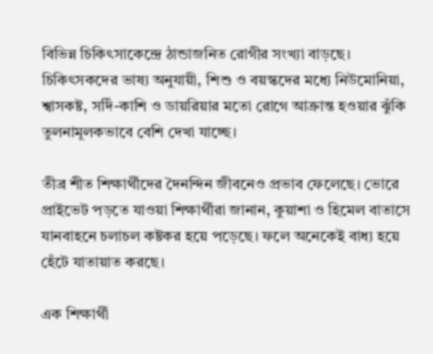বিভিন্ন চিকিৎসাকেন্দ্রে ঠান্ডাজনিত রোগীর সংখ্যা বাড়ছে। চিকিৎসকদের ভাষ্য অনুযায়ী, শিশু ও বয়স্কদের মধ্যে নিউমোনিয়া, শ্বাসকষ্ট, সর্দি-কাশি ও ডায়রিয়ার মতো রোগে আক্রান্ত হওয়ার ঝুঁকি তুলনামূলকভাবে বেশি দেখা যাচ্ছে।

তীব্র শীত শিক্ষার্থীদের দৈনন্দিন জীবনেও প্রভাব ফেলেছে। ভোরে প্রাইভেট পড়তে যাওয়া শিক্ষার্থীরা জানান, কুয়াশা ও হিমেল বাতাসে যানবাহনে চলাচল কষ্টকর হয়ে পড়েছে। ফলে অনেকেই বাধ্য হয়ে হেঁটে যাতায়াত করছে।

এক শিক্ষার্থী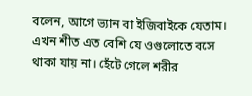বলেন, আগে ভ্যান বা ইজিবাইকে যেতাম। এখন শীত এত বেশি যে ওগুলোতে বসে থাকা যায় না। হেঁটে গেলে শরীর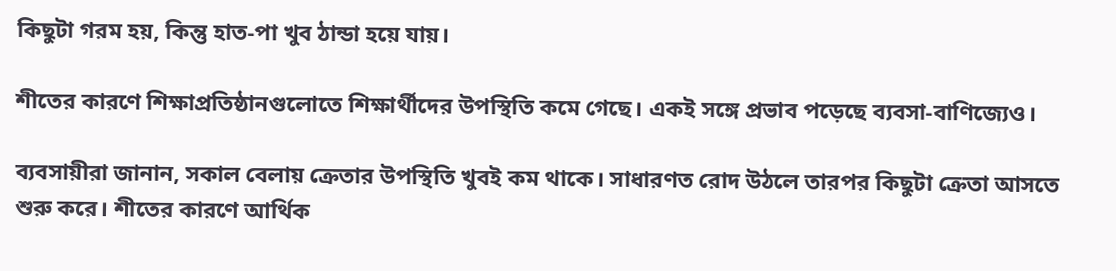কিছুটা গরম হয়, কিন্তু হাত-পা খুব ঠান্ডা হয়ে যায়।

শীতের কারণে শিক্ষাপ্রতিষ্ঠানগুলোতে শিক্ষার্থীদের উপস্থিতি কমে গেছে। একই সঙ্গে প্রভাব পড়েছে ব্যবসা-বাণিজ্যেও।

ব্যবসায়ীরা জানান, সকাল বেলায় ক্রেতার উপস্থিতি খুবই কম থাকে। সাধারণত রোদ উঠলে তারপর কিছুটা ক্রেতা আসতে শুরু করে। শীতের কারণে আর্থিক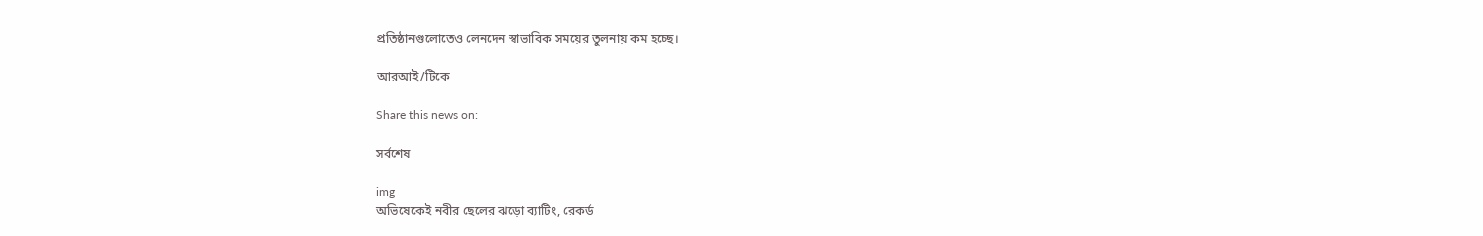প্রতিষ্ঠানগুলোতেও লেনদেন স্বাভাবিক সময়ের তুলনায় কম হচ্ছে।

আরআই/টিকে

Share this news on:

সর্বশেষ

img
অভিষেকেই নবীর ছেলের ঝড়ো ব্যাটিং, রেকর্ড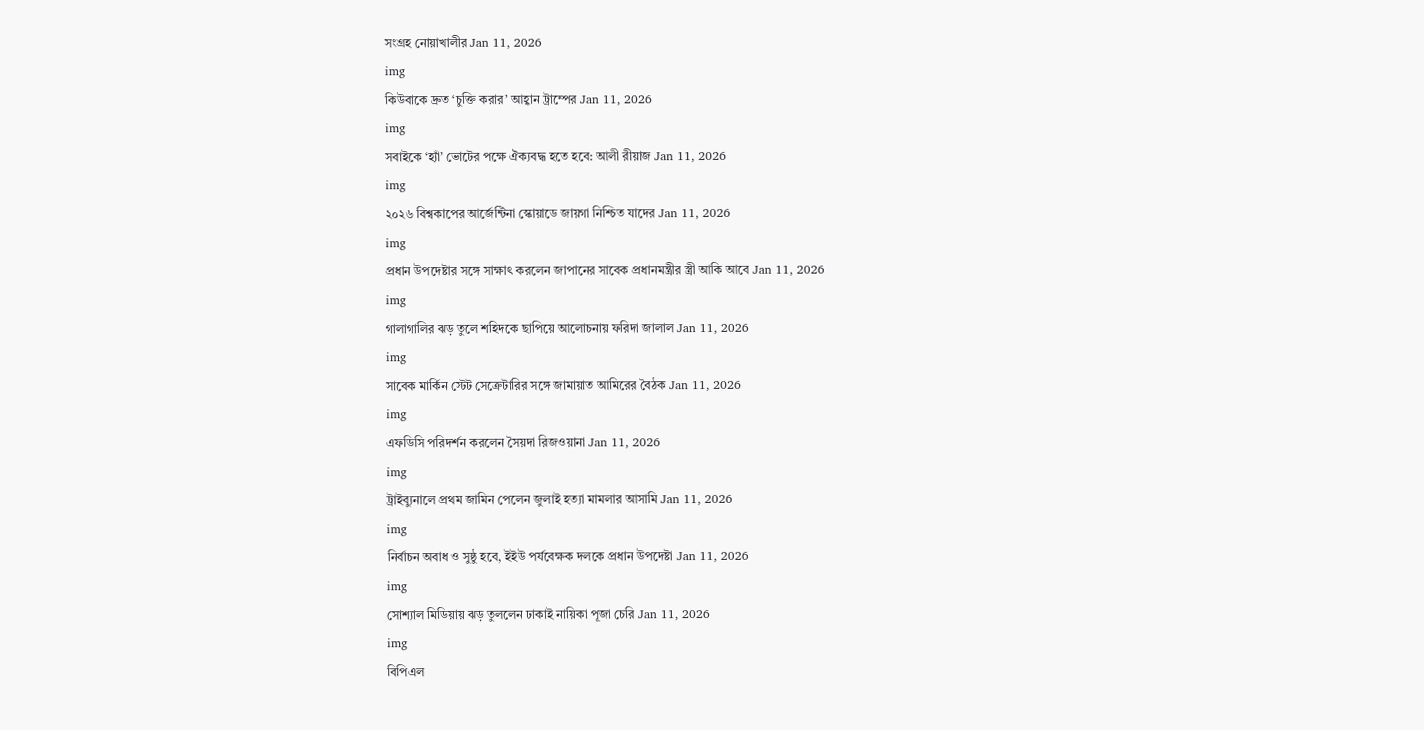সংগ্রহ নোয়াখালীর Jan 11, 2026
img
কিউবাকে দ্রুত ‘চুক্তি করার’ আহ্বান ট্রাম্পের Jan 11, 2026
img
সবাইকে ‌‘হ্যাঁ’ ভোটের পক্ষে ঐক্যবদ্ধ হতে হবে: আলী রীয়াজ Jan 11, 2026
img
২০২৬ বিশ্বকাপের আর্জেন্টিনা স্কোয়াডে জায়গা নিশ্চিত যাদের Jan 11, 2026
img
প্রধান উপদেষ্টার সঙ্গে সাক্ষাৎ করলেন জাপানের সাবেক প্রধানমন্ত্রীর স্ত্রী আকি আবে Jan 11, 2026
img
গালাগালির ঝড় তুলে শহিদকে ছাপিয়ে আলোচনায় ফরিদা জালাল Jan 11, 2026
img
সাবেক মার্কিন স্টেট সেক্রেটারির সঙ্গে জামায়াত আমিরের বৈঠক Jan 11, 2026
img
এফডিসি পরিদর্শন করলেন সৈয়দা রিজওয়ানা Jan 11, 2026
img
ট্রাইব্যুনালে প্রথম জামিন পেলেন জুলাই হত্যা মামলার আসামি Jan 11, 2026
img
নির্বাচন অবাধ ও সুষ্ঠু হবে, ইইউ পর্যবেক্ষক দলকে প্রধান উপদেষ্টা Jan 11, 2026
img
সোশ্যাল মিডিয়ায় ঝড় তুললেন ঢাকাই নায়িকা পূজা চেরি Jan 11, 2026
img
বিপিএল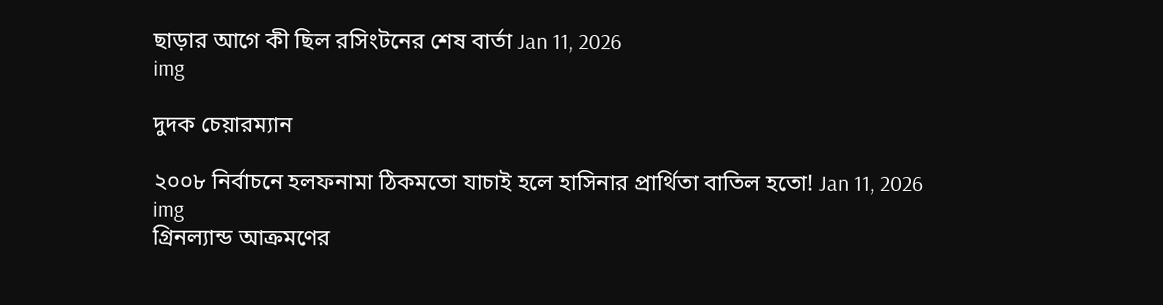ছাড়ার আগে কী ছিল রসিংটনের শেষ বার্তা Jan 11, 2026
img

দুদক চেয়ারম্যান

২০০৮ নির্বাচনে হলফনামা ঠিকমতো যাচাই হলে হাসিনার প্রার্থিতা বাতিল হতো! Jan 11, 2026
img
গ্রিনল্যান্ড আক্রমণের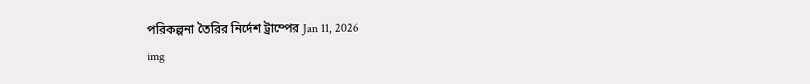পরিকল্পনা তৈরির নির্দেশ ট্রাম্পের Jan 11, 2026
img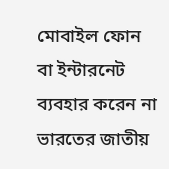মোবাইল ফোন বা ইন্টারনেট ব্যবহার করেন না ভারতের জাতীয়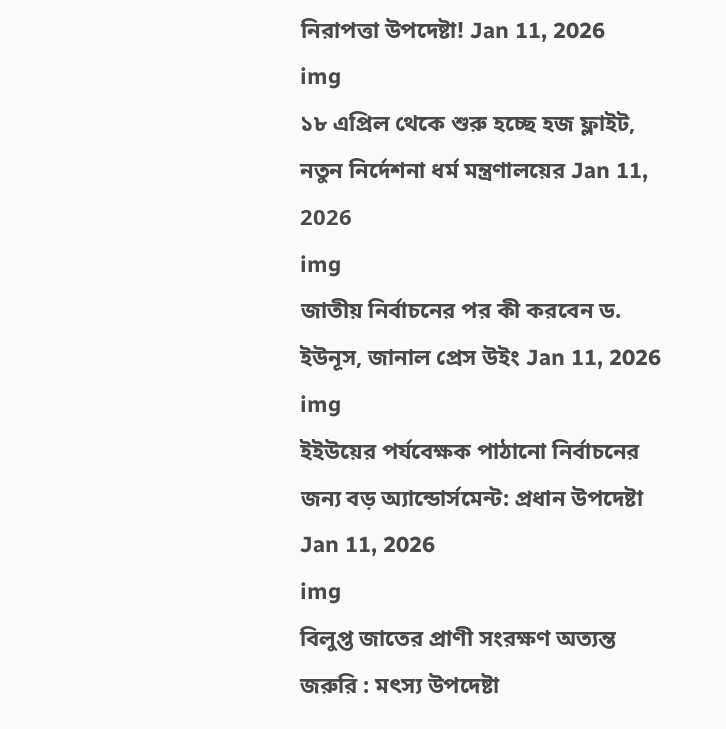নিরাপত্তা উপদেষ্টা! Jan 11, 2026
img
১৮ এপ্রিল থেকে শুরু হচ্ছে হজ ফ্লাইট, নতুন নির্দেশনা ধর্ম মন্ত্রণালয়ের Jan 11, 2026
img
জাতীয় নির্বাচনের পর কী করবেন ড. ইউনূস, জানাল প্রেস উইং Jan 11, 2026
img
ইইউয়ের পর্যবেক্ষক পাঠানো নির্বাচনের জন্য বড় অ্যান্ডোর্সমেন্ট: প্রধান উপদেষ্টা Jan 11, 2026
img
বিলুপ্ত জাতের প্রাণী সংরক্ষণ অত্যন্ত জরুরি : মৎস্য উপদেষ্টা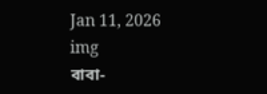Jan 11, 2026
img
বাবা-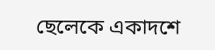ছেলেকে একাদশে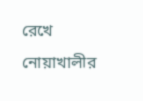রেখে নোয়াখালীর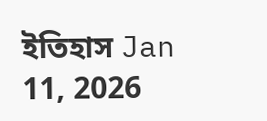ইতিহাস Jan 11, 2026